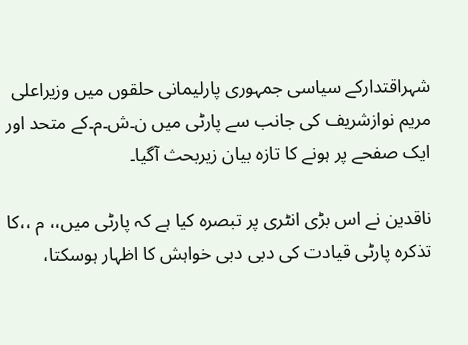شہراقتدارکے سیاسی جمہوری پارلیمانی حلقوں میں وزیراعلی مریم نوازشریف کی جانب سے پارٹی میں ن۔ش۔م۔کے متحد اور ایک صفحے پر ہونے کا تازہ بیان زیربحث آگیا۔

ناقدین نے اس بڑی انٹری پر تبصرہ کیا ہے کہ پارٹی میں،، م ،،کا تذکرہ پارٹی قیادت کی دبی دبی خواہش کا اظہار ہوسکتا،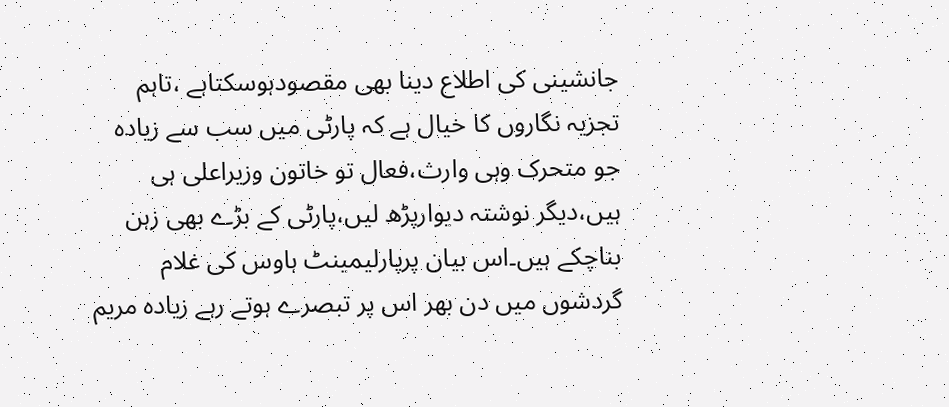جانشینی کی اطلاع دینا بھی مقصودہوسکتاہے ،تاہم تجزیہ نگاروں کا خیال ہے کہ پارٹی میں سب سے زیادہ جو متحرک وہی وارث،فعال تو خاتون وزیراعلی ہی ہیں،دیگر نوشتہ دیوارپڑھ لیں،پارٹی کے بڑے بھی زہن بناچکے ہیں۔اس بیان پرپارلیمینٹ ہاوس کی غلام گردشوں میں دن بھر اس پر تبصرے ہوتے رہے زیادہ مریم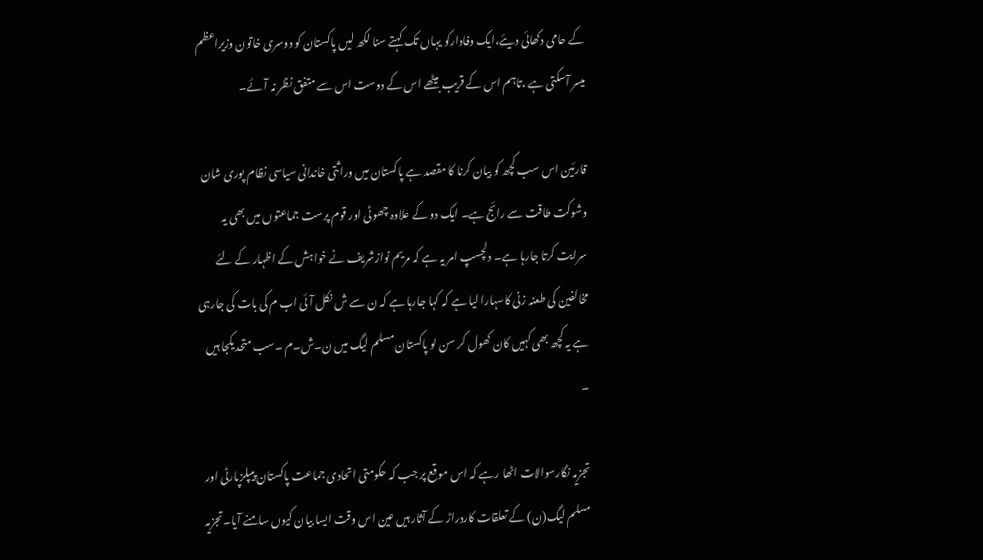کے حامی دکھائی دیئے،ایک وفادارکو یہاں تک کہتے سنا لکھ لیں پاکستان کو دوسری خاتون وزیراعظم میسر آسکتی ہے ،تاہم اس کے قریب بیٹھے اس کے دوست اس سے متفق نظر نہ آئے۔

قارئین اس سب کچھ کو بیان کرنا کا مقصد ہے پاکستان میں وراثتی خاندانی سیاسی نظام پوری شان وشوکت طاقت سے رائج ہے۔ ایک دو کے علاوہ چھوٹی اور قوم پرست جماعتوں میں بھی یہ سرایت کرتا جارہا ہے۔ دلچسپ امر یہ ہے کہ مریم نوازشریف نے خواہش کے اظہار کے لئے مخالفین کی طعنہ زنی کاسہارا لیا ہے کہ کہا جارہا ہے کہ ن سے ش نکل آئی اب م کی بات کی جارہی ہے یہ کچھ بھی کہیں کان کھول کر سن لو پاکستان مسلم لیگ میں ن۔ش۔م ۔سب متحد یکجا ہیں ۔

تجزیہ نگارسوالات اٹھا رہے کہ اس موقع پر جب کہ حکومتی اتحادی جماعت پاکستان پیپلزپارٹی اور مسلم لیگ(ن) کے تعلقات کاردراڑ کے آثار ہیں عین اس وقت ایسا بیان کیوں سامنے آیا۔تجزیہ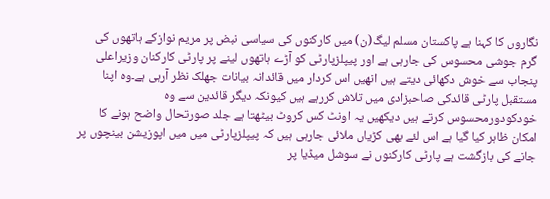نگاروں کا کہنا ہے پاکستان مسلم لیگ(ن) میں کارکنوں کی سیاسی نبض پر مریم نوازکے ہاتھوں کی گرم جوشی محسوس کی جارہی ہے اور پیپلزپارٹی کو آڑے ہاتھوں لینے پر پارٹی کارکنان وزیراعلی پنجاب سے خوش دکھائی دیتے ہیں انھیں اس کردار میں قائدانہ بیانات جھلک نظر آرہی ہے۔وہ اپنا مستقبل پارٹی قائدکی صاحبزادی میں تلاش کررہے ہیں کیونکہ دیگر قائدین سے وہ خودکودورمحسوس کرتے ہیں دیکھیں یہ اونٹ کس کروٹ بیٹھتا ہے جلد صورتحال واضح ہونے کا امکان ظاہر کیا گیا ہے اس لئے بھی کڑیاں ملائی جارہی ہیں کہ پیپلزپارٹی میں میں اپوزیشن بینچوں پر جانے کی بازگشت ہے پارٹی کارکنوں نے سوشل میڈیا پر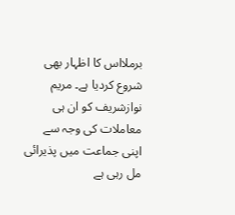برملااس کا اظہار بھی شروع کردیا ہے۔ مریم نوازشریف کو ان ہی معاملات کی وجہ سے اپنی جماعت میں پذیرائی مل رہی ہے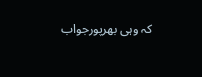کہ وہی بھرپورجواب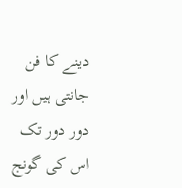دینے کا فن جانتی ہیں اور دور دور تک اس کی گونج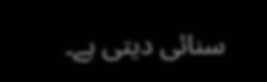سنائی دیتی ہے۔